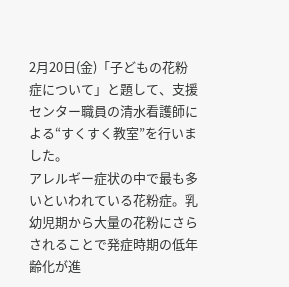2月20日(金)「子どもの花粉症について」と題して、支援センター職員の清水看護師による“すくすく教室”を行いました。
アレルギー症状の中で最も多いといわれている花粉症。乳幼児期から大量の花粉にさらされることで発症時期の低年齢化が進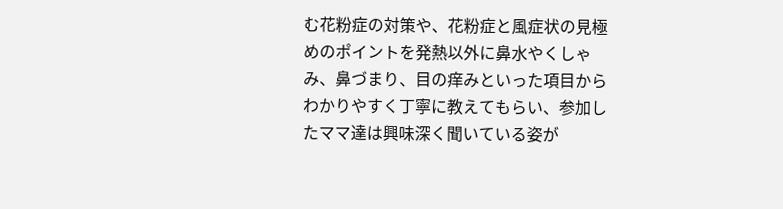む花粉症の対策や、花粉症と風症状の見極めのポイントを発熱以外に鼻水やくしゃみ、鼻づまり、目の痒みといった項目からわかりやすく丁寧に教えてもらい、参加したママ達は興味深く聞いている姿が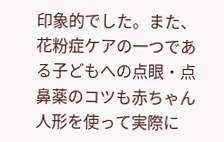印象的でした。また、花粉症ケアの一つである子どもへの点眼・点鼻薬のコツも赤ちゃん人形を使って実際に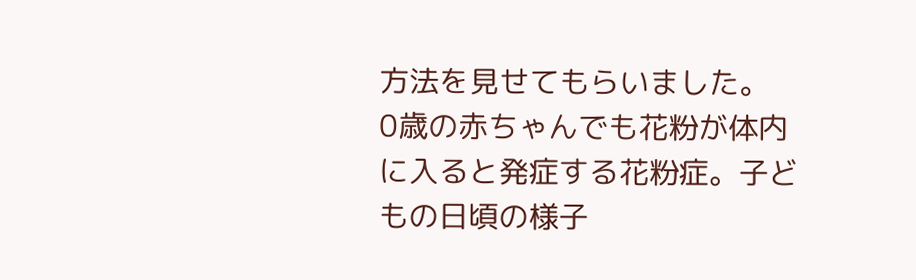方法を見せてもらいました。
0歳の赤ちゃんでも花粉が体内に入ると発症する花粉症。子どもの日頃の様子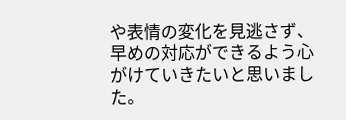や表情の変化を見逃さず、早めの対応ができるよう心がけていきたいと思いました。